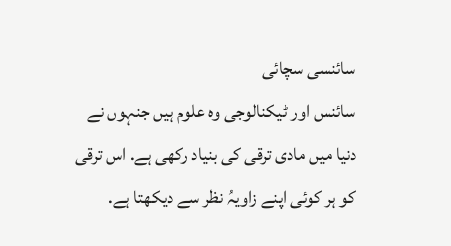سائنسی سچائی
سائنس اور ٹیکنالوجی وہ علوم ہیں جنہوں نے دنیا میں مادی ترقی کی بنیاد رکھی ہے. اس ترقی کو ہر کوئی اپنے زاویہُ نظر سے دیکھتا ہے.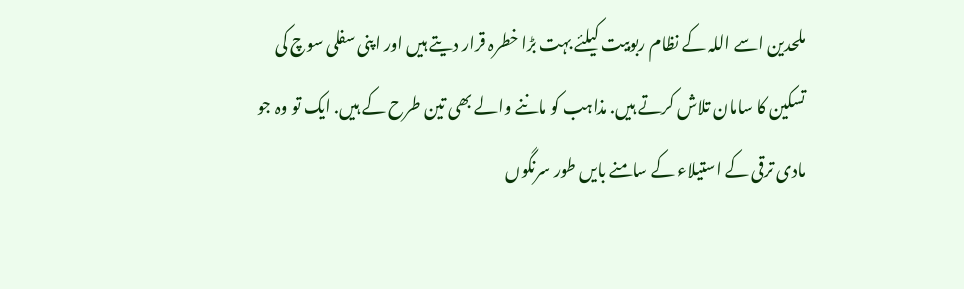ملحدین اسے اللہ کے نظام ربوبیت کیلئے بہت بڑا خطرہ قرار دیتے ہیں اور اپنی سفلی سوچ کی تسکین کا سامان تلاش کرتے ہیں. مذاہب کو ماننے والے بھی تین طرح کے ہیں. ایک تو وہ جو مادی ترقی کے استیلاء کے سامنے بایں طور سرنگوں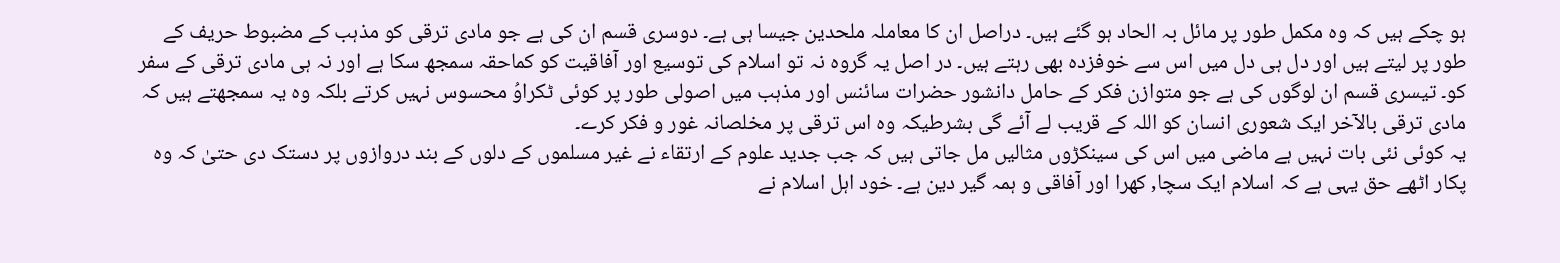ہو چکے ہیں کہ وہ مکمل طور پر مائل بہ الحاد ہو گئے ہیں۔ دراصل ان کا معاملہ ملحدین جیسا ہی ہے۔ دوسری قسم ان کی ہے جو مادی ترقی کو مذہب کے مضبوط حریف کے طور پر لیتے ہیں اور دل ہی دل میں اس سے خوفزدہ بھی رہتے ہیں۔ در اصل یہ گروہ نہ تو اسلام کی توسیع اور آفاقیت کو کماحقہ سمجھ سکا ہے اور نہ ہی مادی ترقی کے سفر کو۔ تیسری قسم ان لوگوں کی ہے جو متوازن فکر کے حامل دانشور حضرات سائنس اور مذہب میں اصولی طور پر کوئی ٹکراوُ محسوس نہیں کرتے بلکہ وہ یہ سمجھتے ہیں کہ مادی ترقی بالآخر ایک شعوری انسان کو اللہ کے قریب لے آئے گی بشرطیکہ وہ اس ترقی پر مخلصانہ غور و فکر کرے۔
یہ کوئی نئی بات نہیں ہے ماضی میں اس کی سینکڑوں مثالیں مل جاتی ہیں کہ جب جدید علوم کے ارتقاء نے غیر مسلموں کے دلوں کے بند دروازوں پر دستک دی حتیٰ کہ وہ پکار اٹھے حق یہی ہے کہ اسلام ایک سچا, کھرا اور آفاقی و ہمہ گیر دین ہے۔ خود اہل اسلام نے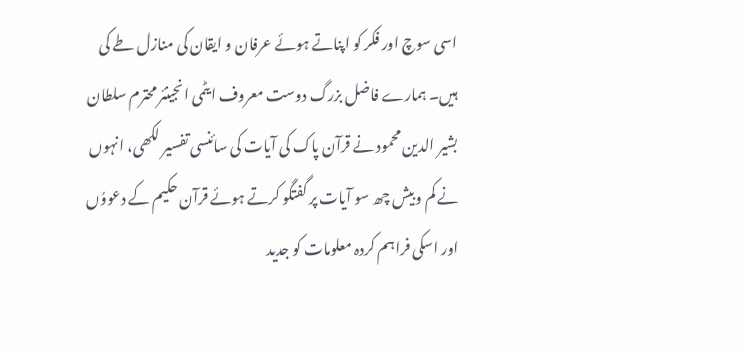اسی سوچ اور فکر کو اپناتے ہوئے عرفان و ایقان کی منازل طے کی ہیں۔ ہمارے فاضل بزرگ دوست معروف ایٹمی انجینئر محترم سلطان بشیر الدین محمود نے قرآن پاک کی آیات کی سائنسی تفسیر لکھی، انہوں نے کم وبیش چھ سو آیات پر گفتگو کرتے ہوئے قرآن حکیم کے دعووُں اور اسکی فراہم کردہ معلومات کو جدید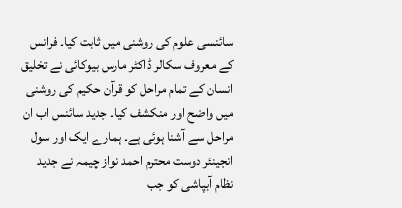سائنسی علوم کی روشنی میں ثابت کیا۔ فرانس کے معروف سکالر ڈاکٹر مارس بیوکائی نے تخلیق انسان کے تمام مراحل کو قرآن حکیم کی روشنی میں واضح اور منکشف کیا۔ جدید سائنس اب ان مراحل سے آشنا ہوئی ہے۔ ہمارے ایک اور سول انجینئر دوست محترم احمد نواز چیمہ نے جدید نظام آبپاشی کو جب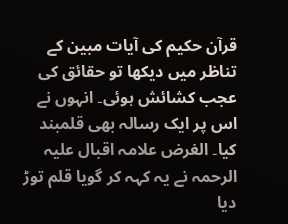قرآن حکیم کی آیات مبین کے تناظر میں دیکھا تو حقائق کی عجب کشائش ہوئی۔ انہوں نے اس پر ایک رسالہ بھی قلمبند کیا۔ الغرض علامہ اقبال علیہ الرحمہ نے یہ کہہ کر گویا قلم توڑ دیا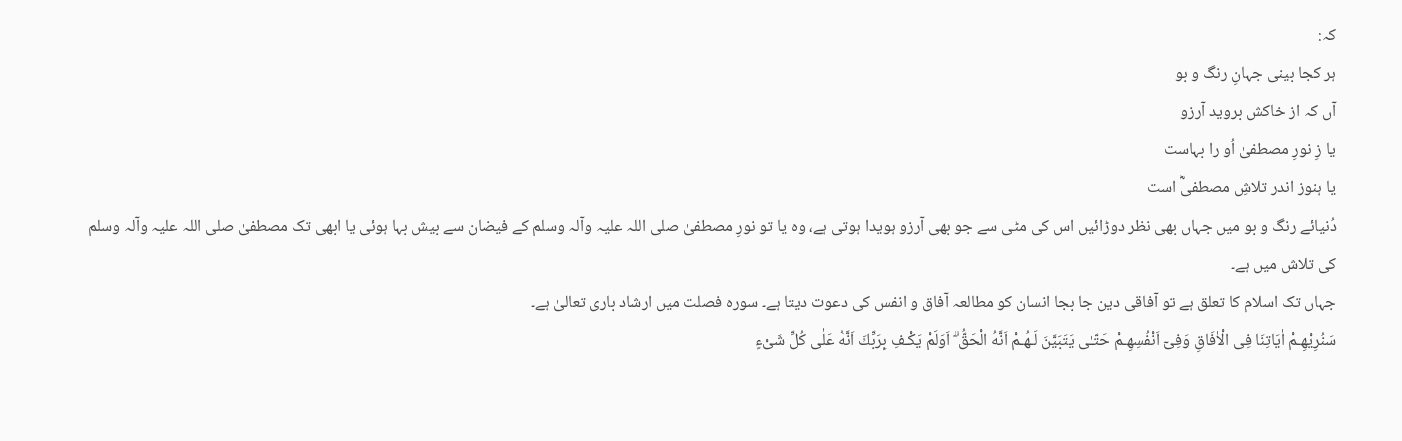کہ:
ہر کجا بینی جہانِ رنگ و بو
آں کہ از خاکش بروید آرزو
یا زِ نورِ مصطفیٰ اُو را بہاست
یا ہنوز اندر تلاشِ مصطفیؓ است
دُنیائے رنگ و بو میں جہاں بھی نظر دوڑائیں اس کی مٹی سے جو بھی آرزو ہویدا ہوتی ہے، وہ یا تو نورِ مصطفیٰ صلی اللہ علیہ وآلہ وسلم کے فیضان سے بیش بہا ہوئی یا ابھی تک مصطفیٰ صلی اللہ علیہ وآلہ وسلم کی تلاش میں ہے۔
جہاں تک اسلام کا تعلق ہے تو آفاقی دین جا بجا انسان کو مطالعہ آفاق و انفس کی دعوت دیتا ہے۔ سورہ فصلت میں ارشاد باری تعالیٰ ہے۔
سَنُرِيْهِـمْ اٰيَاتِنَا فِى الْاٰفَاقِ وَفِىٓ اَنْفُسِهِـمْ حَتّـٰى يَتَبَيَّنَ لَـهُـمْ اَنَّهُ الْحَقُّ ۗ اَوَلَمْ يَكْـفِ بِرَبِّكَ اَنَّهٝ عَلٰى كُلِّ شَىْءٍ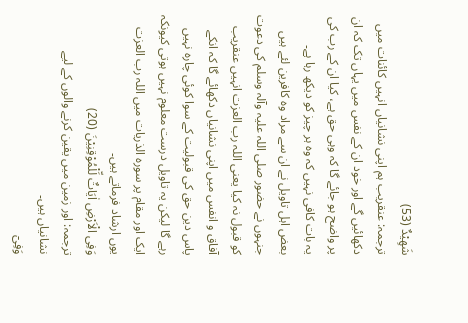شَهِيْدٌ (53)
ترجمہ: عنقریب ہم اپنی نشانیاں انہیں کائنات میں دکھائیں گے اور خود ان کے نفس میں یہاں تک کہ ان پر واضح ہو جائے گا کہ وہی حق ہے، کیا ان کے رب کی یہ بات کافی نہیں کہ وہ ہر چیز کو دیکھ رہا ہے۔
بعض اہل تاویل نے ان سے مراد وہ کافرین لئے ہیں جنہوں نے حضور صلی اللہ علیہ وآلہ وسلم کی دعوت کو قبول نہ کیا یعنی اللہ رب العزت انہیں عنقریب آفاق و انفس میں اپنی نشانیاں دکھائے گا کہ انکے پاس دین حق کی قبولیت کے سوا کوئی چارہ نہیں رہے گا لیکن یہ تاویل درست معلوم نہیں ہوتی کیونکہ ایک اور مقام پر سورہ الذریات میں اللہ رب العزت یوں ارشاد فرماتے ہیں۔
وَفِى الْاَرْضِ اٰيَاتٌ لِّلْمُوْقِنِيْنَ (20)
ترجمہ: اور زمین میں یقین کرنے والوں کے لیے نشانیاں ہیں۔
وَفِىٓ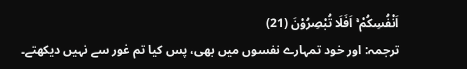اَنْفُسِكُمْ ۚ اَفَلَا تُبْصِرُوْنَ (21)
ترجمہ: اور خود تمہارے نفسوں میں بھی، پس کیا تم غور سے نہیں دیکھتے۔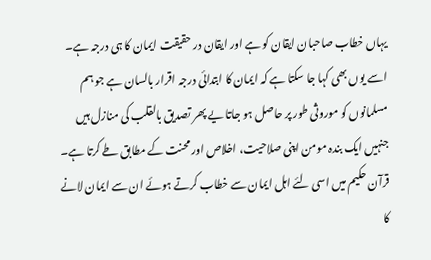یہاں خطاب صاحبان ایقان کو ہے اور ایقان در حقیقت ایمان کا ہی درجہ ہے۔ اسے یوں بھی کہا جا سکتا ہے کہ ایمان کا ابتدائی درجہ اقرار بالسان ہے جو ہم مسلمانوں کو موروثی طور پر حاصل ہو جاتا یے پھر تصدیق بالقلب کی منازل ہیں جنہیں ایک بندہ مومن اپنی صلاحیت، اخلاص اور محنت کے مطابق طے کرتا ہے۔ قرآن حکیم میں اسی لئے اہل ایمان سے خطاب کرتے ہوئے ان سے ایمان لانے کا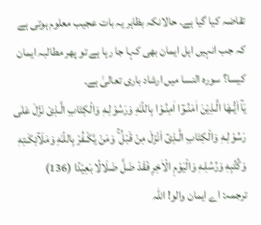تقاضہ کیا گیا ہے۔ حالانکہ بظاہر یہ بات عجیب معلوم ہوتی ہے کہ جب انہیں اہل ایمان بھی کہا جا رہا ہے تو پھر مطالبہ ایمان کیسا؟ سورہ النسا میں ارشاد باری تعالیٰ ہے۔
يَآ اَيُّـهَا الَّـذِيْنَ اٰمَنُـوٓا اٰمِنُـوْا بِاللّـٰهِ وَرَسُوْلِـهٖ وَالْكِتَابِ الَّـذِىْ نَزَّلَ عَلٰى رَسُوْلِـهٖ وَالْكِتَابِ الَّـذِىٓ اَنْزَلَ مِنْ قَبْلُ ۚ وَمَنْ يَّكْـفُرْ بِاللّـٰهِ وَمَلَآئِكَـتِهٖ وَكُتُبِهٖ وَرُسُلِـهٖ وَالْيَوْمِ الْاٰخِرِ فَقَدْ ضَلَّ ضَلَالًا بَعِيْدًا (136)
ترجمہ: اے ایمان والو! اللہ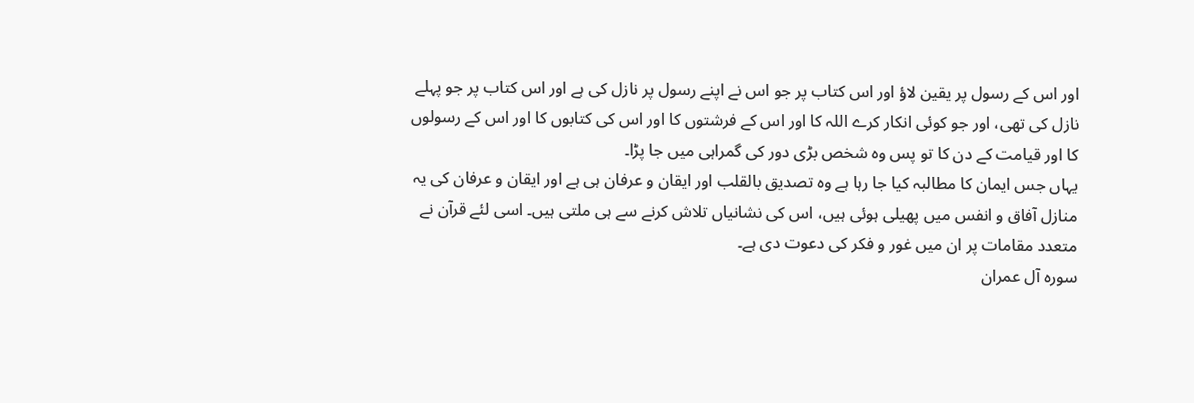اور اس کے رسول پر یقین لاؤ اور اس کتاب پر جو اس نے اپنے رسول پر نازل کی ہے اور اس کتاب پر جو پہلے نازل کی تھی، اور جو کوئی انکار کرے اللہ کا اور اس کے فرشتوں کا اور اس کی کتابوں کا اور اس کے رسولوں کا اور قیامت کے دن کا تو پس وہ شخص بڑی دور کی گمراہی میں جا پڑا۔
یہاں جس ایمان کا مطالبہ کیا جا رہا ہے وہ تصدیق بالقلب اور ایقان و عرفان ہی ہے اور ایقان و عرفان کی یہ منازل آفاق و انفس میں پھیلی ہوئی ہیں، اس کی نشانیاں تلاش کرنے سے ہی ملتی ہیں۔ اسی لئے قرآن نے متعدد مقامات پر ان میں غور و فکر کی دعوت دی ہے۔
سورہ آل عمران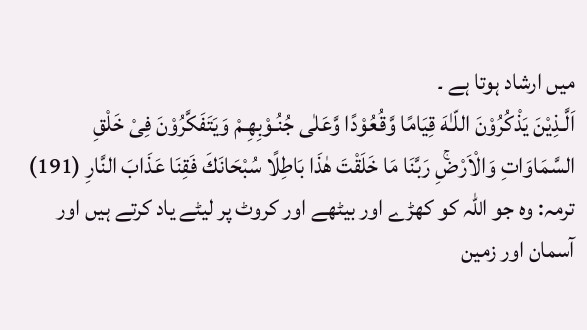میں ارشاد ہوتا ہے ۔
اَلَّـذِيْنَ يَذْكُرُوْنَ اللّـٰهَ قِيَامًا وَّقُعُوْدًا وَّعَلٰى جُنُـوْبِهِـمْ وَيَتَفَكَّرُوْنَ فِىْ خَلْقِ السَّمَاوَاتِ وَالْاَرْضِۚ رَبَّنَا مَا خَلَقْتَ هٰذَا بَاطِلًا سُبْحَانَكَ فَقِنَا عَذَابَ النَّارِ (191)
ترمہ: وہ جو اللہ کو کھڑے اور بیٹھے اور کروٹ پر لیٹے یاد کرتے ہیں اور آسمان اور زمین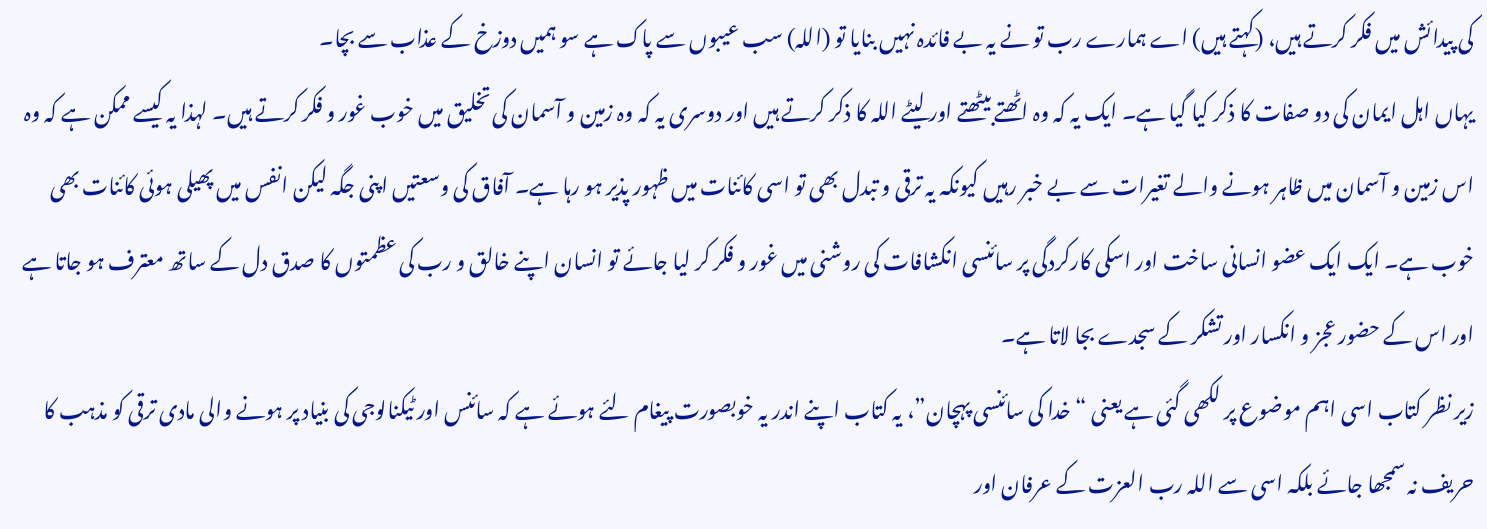کی پیدائش میں فکر کرتے ہیں، (کہتے ہیں) اے ہمارے رب تو نے یہ بے فائدہ نہیں بنایا تو (اللہ) سب عیبوں سے پاک ہے سو ہمیں دوزخ کے عذاب سے بچا۔
یہاں اہل ایمان کی دو صفات کا ذکر کیا گیا ہے۔ ایک یہ کہ وہ اٹھتے بیٹھتے اور لیٹے اللہ کا ذکر کرتے ہیں اور دوسری یہ کہ وہ زمین و آسمان کی تخلیق میں خوب غور و فکر کرتے ہیں۔ لہذا یہ کیسے ممکن ہے کہ وہ اس زمین و آسمان میں ظاہر ہونے والے تغیرات سے بے خبر رہیں کیونکہ یہ ترقی و تبدل بھی تو اسی کائنات میں ظہور پذیر ہو رہا ہے۔ آفاق کی وسعتیں اپنی جگہ لیکن انفس میں پھیلی ہوئی کائنات بھی خوب ہے۔ ایک ایک عضو انسانی ساخت اور اسکی کارکردگی پر سائنسی انکشافات کی روشنی میں غور و فکر کر لیا جائے تو انسان اپنے خالق و رب کی عظمتوں کا صدق دل کے ساتھ معترف ہو جاتا ہے اور اس کے حضور عجز و انکسار اور تشکر کے سجدے بجا لاتا ہے۔
زیر نظر کتاب اسی اہم موضوع پر لکھی گئی ہے یعنی “خدا کی سائنسی پہچان”، یہ کتاب اپنے اندر یہ خوبصورت پیغام لئے ہوئے ہے کہ سائنس اور ٹیکنالوجی کی بنیاد پر ہونے والی مادی ترقی کو مذہب کا حریف نہ سمجھا جائے بلکہ اسی سے اللہ رب العزت کے عرفان اور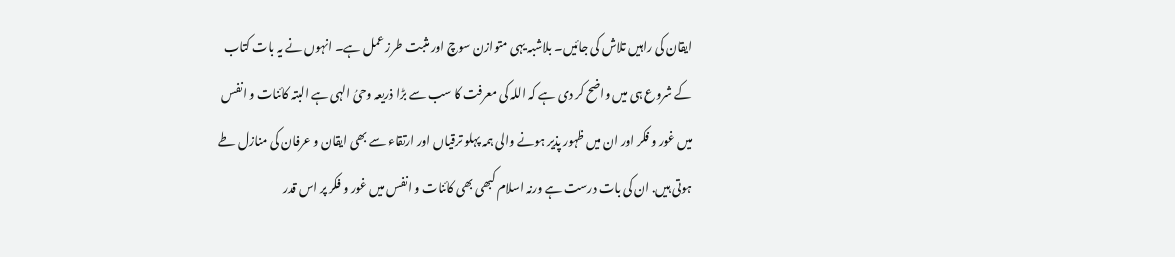ایقان کی راہیں تلاش کی جائیں۔ بلاشبہ یہی متوازن سوچ اور مثبت طرز عمل ہے۔ انہوں نے یہ بات کتاب کے شروع ہی میں واضح کر دی ہے کہ اللہ کی معرفت کا سب سے بڑا ذریعہ وحیُ الہی ہے البتہ کائنات و انفس میں غور و فکر اور ان میں ظہور پذیر ہونے والی ہمہ پہلو ترقیاں اور ارتقاء سے بھی ایقان و عرفان کی منازل طے ہوتی ہیں. ان کی بات درست ہے ورنہ اسلام کبھی بھی کائنات و انفس میں غور و فکر پر اس قدر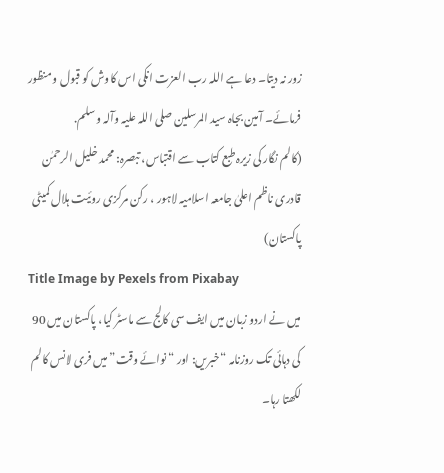زور نہ دیتا۔ دعا ہے اللہ رب العزت انکی اس کاوش کو قبول و منظور فرمائے۔ آمین بجاہ سید المرسلین صلی اللہ علیہ وآلہ وسلم.
(کالم نگار کی زیرہ طبع کتاب سے اقتباس، تبصرہ: محمد خلیل الرحمٰن قادری ناظم اعلیٰ جامعہ اسلامیہ لاہور ، رکن مرکزی روئیت ہلال کمیٹی پاکستان)
Title Image by Pexels from Pixabay
میں نے اردو زبان میں ایف سی کالج سے ماسٹر کیا، پاکستان میں 90 کی دہائی تک روزنامہ “خبریں: اور “نوائے وقت” میں فری لانس کالم لکھتا رہا۔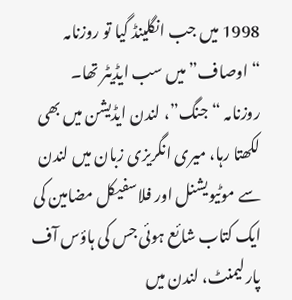1998 میں جب انگلینڈ گیا تو روزنامہ “اوصاف” میں سب ایڈیٹر تھا۔
روزنامہ “جنگ”، لندن ایڈیشن میں بھی لکھتا رہا، میری انگریزی زبان میں لندن سے موٹیویشنل اور فلاسفیکل مضامین کی ایک کتاب شائع ہوئی جس کی ہاؤس آف پارلیمنٹ، لندن میں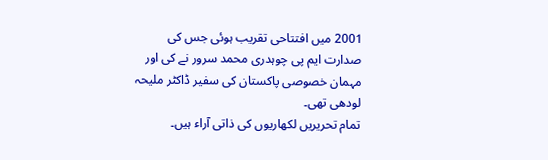2001 میں افتتاحی تقریب ہوئی جس کی صدارت ایم پی چوہدری محمد سرور نے کی اور مہمان خصوصی پاکستان کی سفیر ڈاکٹر ملیحہ لودھی تھی۔
تمام تحریریں لکھاریوں کی ذاتی آراء ہیں۔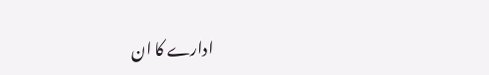ادارے کا ان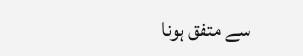سے متفق ہونا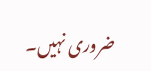ضروری نہیں۔